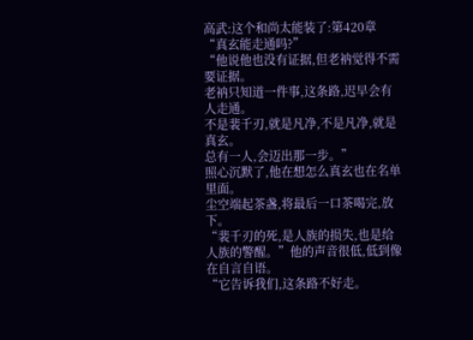高武:这个和尚太能装了:第420章 “真玄能走通吗?”
“他说他也没有证据,但老衲觉得不需要证据。
老衲只知道一件事,这条路,迟早会有人走通。
不是裴千刃,就是凡净,不是凡净,就是真玄。
总有一人,会迈出那一步。”
照心沉默了,他在想怎么真玄也在名单里面。
尘空端起茶盏,将最后一口茶喝完,放下。
“裴千刃的死,是人族的损失,也是给人族的警醒。”他的声音很低,低到像在自言自语。
“它告诉我们,这条路不好走。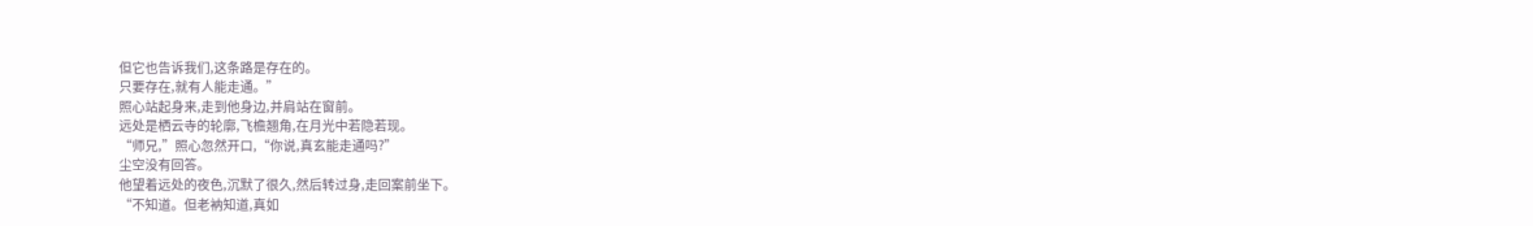但它也告诉我们,这条路是存在的。
只要存在,就有人能走通。”
照心站起身来,走到他身边,并肩站在窗前。
远处是栖云寺的轮廓,飞檐翘角,在月光中若隐若现。
“师兄,”照心忽然开口,“你说,真玄能走通吗?”
尘空没有回答。
他望着远处的夜色,沉默了很久,然后转过身,走回案前坐下。
“不知道。但老衲知道,真如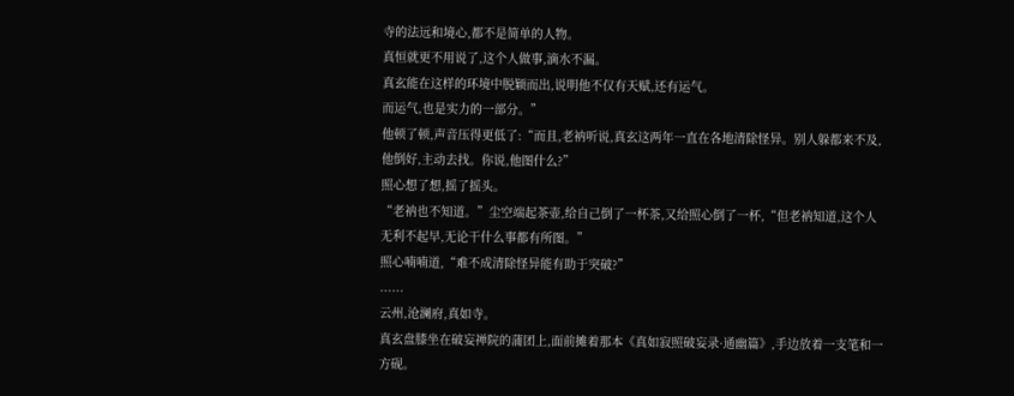寺的法远和境心,都不是简单的人物。
真恒就更不用说了,这个人做事,滴水不漏。
真玄能在这样的环境中脱颖而出,说明他不仅有天赋,还有运气。
而运气,也是实力的一部分。”
他顿了顿,声音压得更低了:“而且,老衲听说,真玄这两年一直在各地清除怪异。别人躲都来不及,他倒好,主动去找。你说,他图什么?”
照心想了想,摇了摇头。
“老衲也不知道。”尘空端起茶壶,给自己倒了一杯茶,又给照心倒了一杯,“但老衲知道,这个人无利不起早,无论干什么事都有所图。”
照心喃喃道,“难不成清除怪异能有助于突破?”
......
云州,沧澜府,真如寺。
真玄盘膝坐在破妄禅院的蒲团上,面前摊着那本《真如寂照破妄录·通幽篇》,手边放着一支笔和一方砚。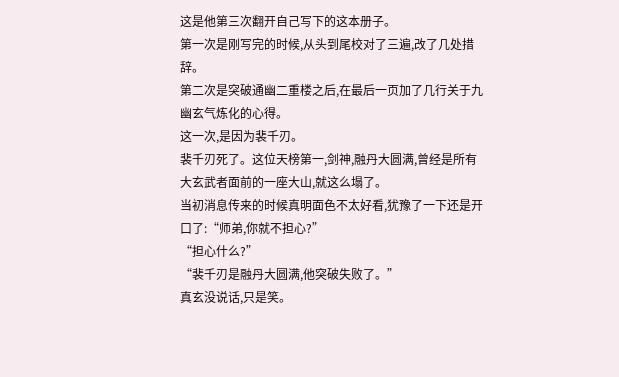这是他第三次翻开自己写下的这本册子。
第一次是刚写完的时候,从头到尾校对了三遍,改了几处措辞。
第二次是突破通幽二重楼之后,在最后一页加了几行关于九幽玄气炼化的心得。
这一次,是因为裴千刃。
裴千刃死了。这位天榜第一,剑神,融丹大圆满,曾经是所有大玄武者面前的一座大山,就这么塌了。
当初消息传来的时候真明面色不太好看,犹豫了一下还是开口了:“师弟,你就不担心?”
“担心什么?”
“裴千刃是融丹大圆满,他突破失败了。”
真玄没说话,只是笑。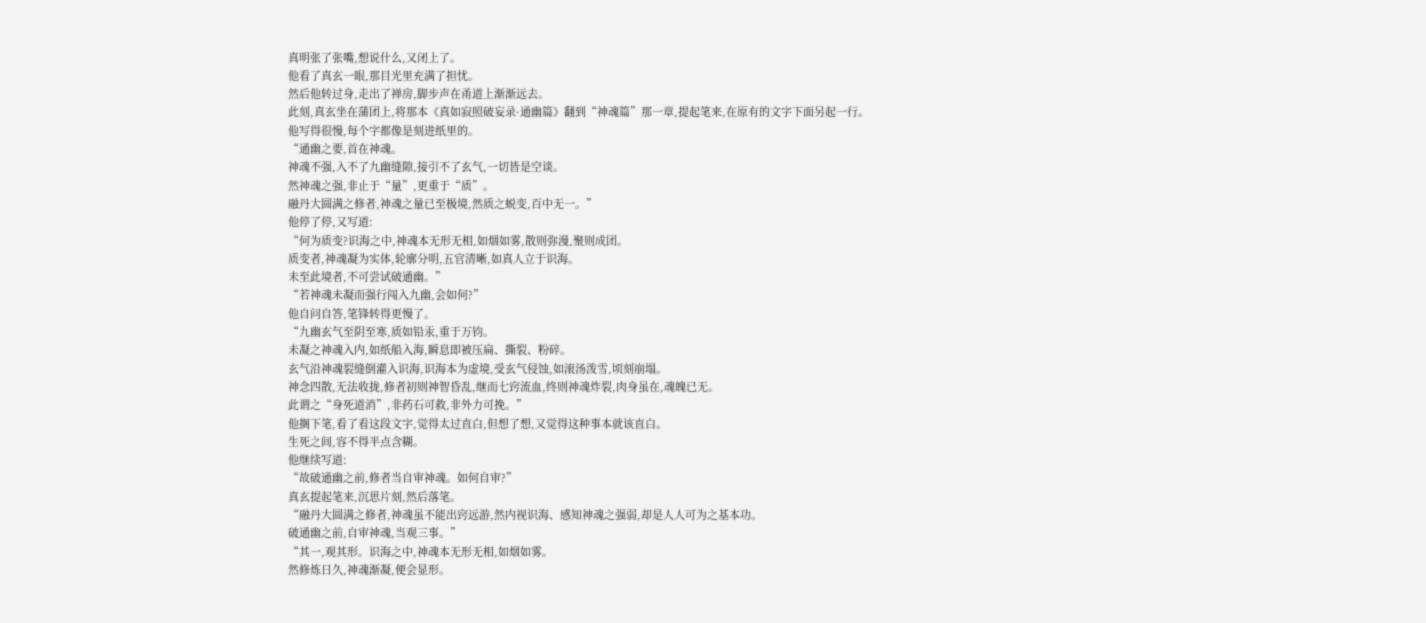真明张了张嘴,想说什么,又闭上了。
他看了真玄一眼,那目光里充满了担忧。
然后他转过身,走出了禅房,脚步声在甬道上渐渐远去。
此刻,真玄坐在蒲团上,将那本《真如寂照破妄录·通幽篇》翻到“神魂篇”那一章,提起笔来,在原有的文字下面另起一行。
他写得很慢,每个字都像是刻进纸里的。
“通幽之要,首在神魂。
神魂不强,入不了九幽缝隙,接引不了玄气,一切皆是空谈。
然神魂之强,非止于“量”,更重于“质”。
融丹大圆满之修者,神魂之量已至极境,然质之蜕变,百中无一。”
他停了停,又写道:
“何为质变?识海之中,神魂本无形无相,如烟如雾,散则弥漫,聚则成团。
质变者,神魂凝为实体,轮廓分明,五官清晰,如真人立于识海。
未至此境者,不可尝试破通幽。”
“若神魂未凝而强行闯入九幽,会如何?”
他自问自答,笔锋转得更慢了。
“九幽玄气至阴至寒,质如铅汞,重于万钧。
未凝之神魂入内,如纸船入海,瞬息即被压扁、撕裂、粉碎。
玄气沿神魂裂缝倒灌入识海,识海本为虚境,受玄气侵蚀,如滚汤泼雪,顷刻崩塌。
神念四散,无法收拢,修者初则神智昏乱,继而七窍流血,终则神魂炸裂,肉身虽在,魂魄已无。
此谓之“身死道消”,非药石可救,非外力可挽。”
他搁下笔,看了看这段文字,觉得太过直白,但想了想,又觉得这种事本就该直白。
生死之间,容不得半点含糊。
他继续写道:
“故破通幽之前,修者当自审神魂。如何自审?”
真玄提起笔来,沉思片刻,然后落笔。
“融丹大圆满之修者,神魂虽不能出窍远游,然内视识海、感知神魂之强弱,却是人人可为之基本功。
破通幽之前,自审神魂,当观三事。”
“其一,观其形。识海之中,神魂本无形无相,如烟如雾。
然修炼日久,神魂渐凝,便会显形。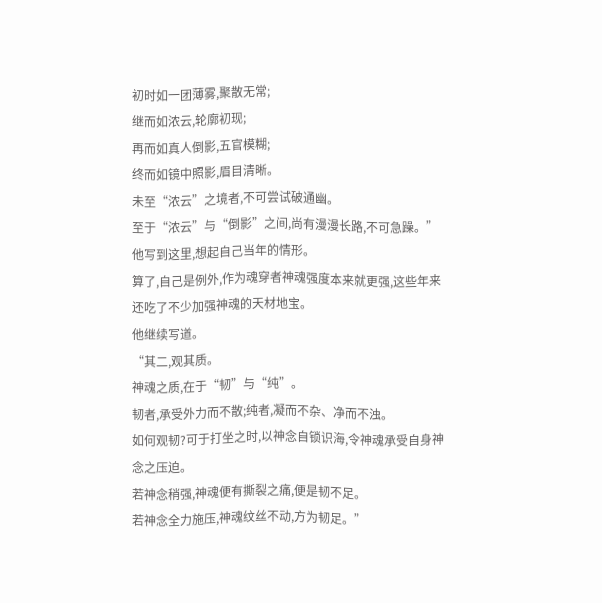初时如一团薄雾,聚散无常;
继而如浓云,轮廓初现;
再而如真人倒影,五官模糊;
终而如镜中照影,眉目清晰。
未至“浓云”之境者,不可尝试破通幽。
至于“浓云”与“倒影”之间,尚有漫漫长路,不可急躁。”
他写到这里,想起自己当年的情形。
算了,自己是例外,作为魂穿者神魂强度本来就更强,这些年来还吃了不少加强神魂的天材地宝。
他继续写道。
“其二,观其质。
神魂之质,在于“韧”与“纯”。
韧者,承受外力而不散;纯者,凝而不杂、净而不浊。
如何观韧?可于打坐之时,以神念自锁识海,令神魂承受自身神念之压迫。
若神念稍强,神魂便有撕裂之痛,便是韧不足。
若神念全力施压,神魂纹丝不动,方为韧足。”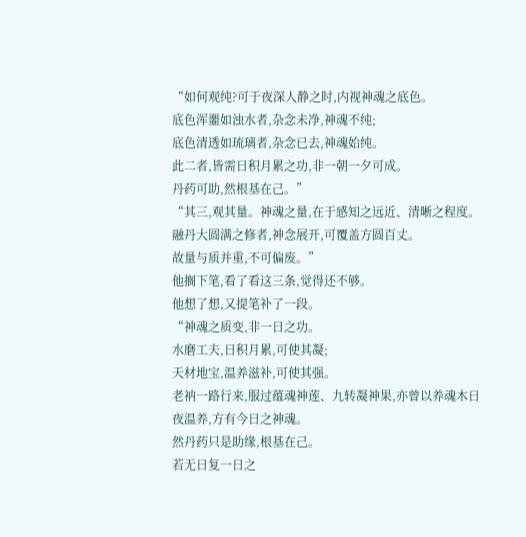“如何观纯?可于夜深人静之时,内视神魂之底色。
底色浑噩如浊水者,杂念未净,神魂不纯;
底色清透如琉璃者,杂念已去,神魂始纯。
此二者,皆需日积月累之功,非一朝一夕可成。
丹药可助,然根基在己。”
“其三,观其量。神魂之量,在于感知之远近、清晰之程度。
融丹大圆满之修者,神念展开,可覆盖方圆百丈。
故量与质并重,不可偏废。”
他搁下笔,看了看这三条,觉得还不够。
他想了想,又提笔补了一段。
“神魂之质变,非一日之功。
水磨工夫,日积月累,可使其凝;
天材地宝,温养滋补,可使其强。
老衲一路行来,服过蕴魂神莲、九转凝神果,亦曾以养魂木日夜温养,方有今日之神魂。
然丹药只是助缘,根基在己。
若无日复一日之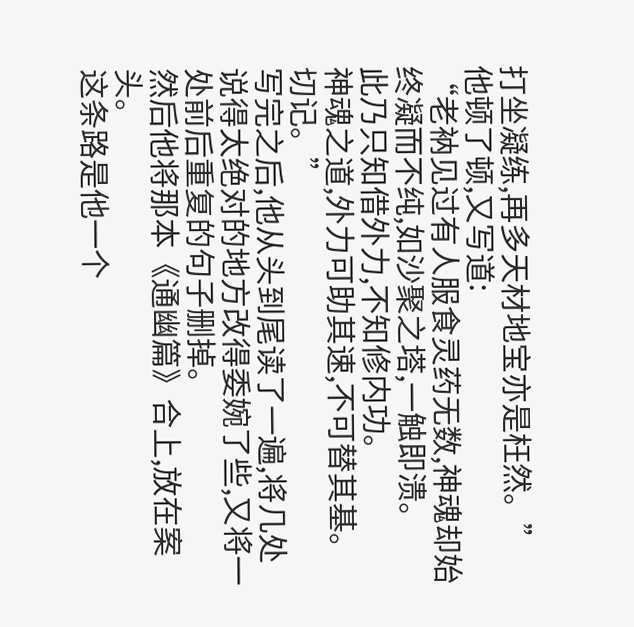打坐凝练,再多天材地宝亦是枉然。”
他顿了顿,又写道:
“老衲见过有人服食灵药无数,神魂却始终凝而不纯,如沙聚之塔,一触即溃。
此乃只知借外力,不知修内功。
神魂之道,外力可助其速,不可替其基。
切记。”
写完之后,他从头到尾读了一遍,将几处说得太绝对的地方改得委婉了些,又将一处前后重复的句子删掉。
然后他将那本《通幽篇》合上,放在案头。
这条路是他一个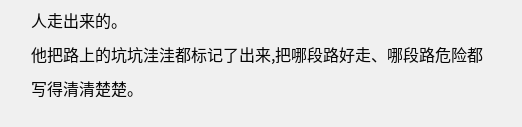人走出来的。
他把路上的坑坑洼洼都标记了出来,把哪段路好走、哪段路危险都写得清清楚楚。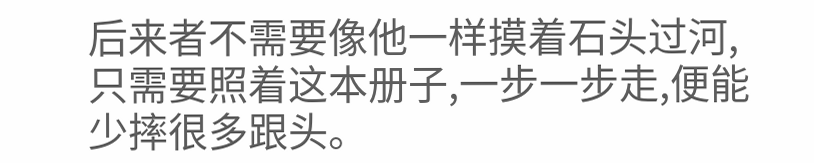后来者不需要像他一样摸着石头过河,只需要照着这本册子,一步一步走,便能少摔很多跟头。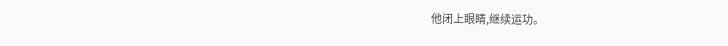他闭上眼睛,继续运功。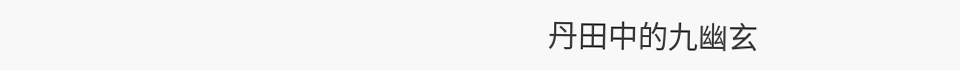丹田中的九幽玄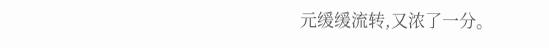元缓缓流转,又浓了一分。